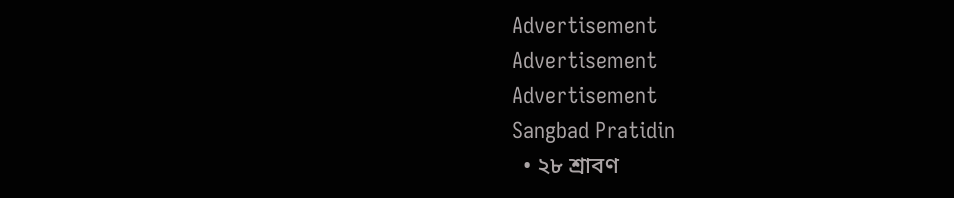Advertisement
Advertisement
Advertisement
Sangbad Pratidin
  • ২৮ শ্রাবণ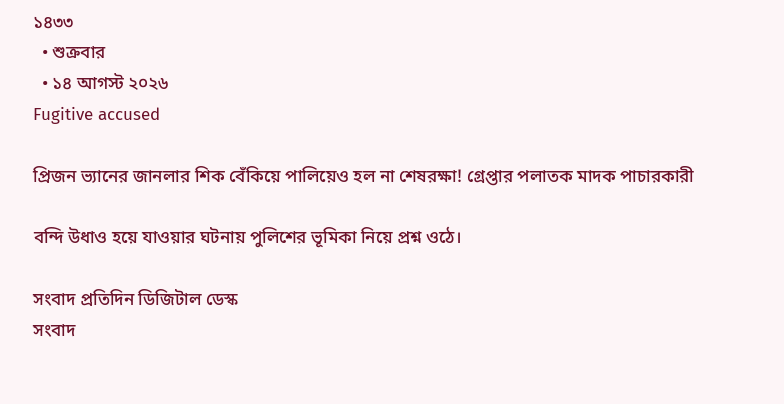১৪৩৩
  • শুক্রবার
  • ১৪ আগস্ট ২০২৬
Fugitive accused

প্রিজন ভ্যানের জানলার শিক বেঁকিয়ে পালিয়েও হল না শেষরক্ষা! গ্রেপ্তার পলাতক মাদক পাচারকারী

বন্দি উধাও হয়ে যাওয়ার ঘটনায় পুলিশের ভূমিকা নিয়ে প্রশ্ন ওঠে।

সংবাদ প্রতিদিন ডিজিটাল ডেস্ক
সংবাদ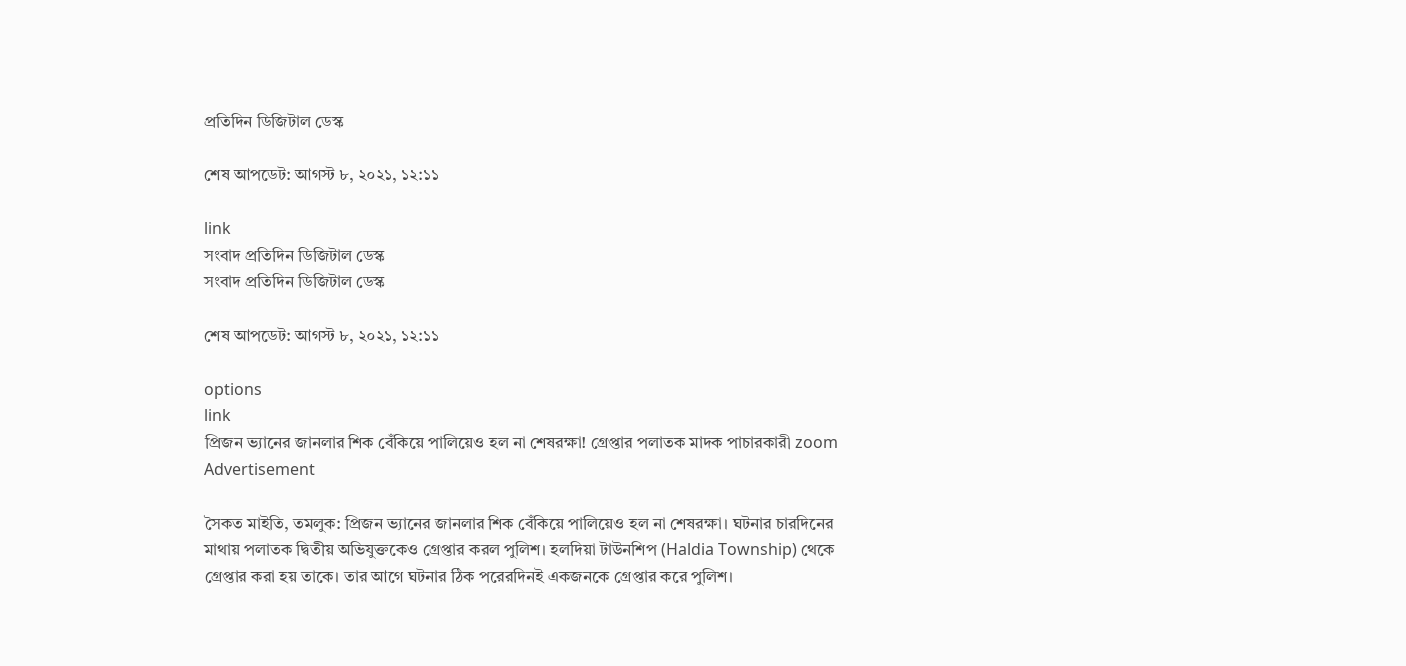প্রতিদিন ডিজিটাল ডেস্ক

শেষ আপডেট: আগস্ট ৮, ২০২১, ১২:১১

link
সংবাদ প্রতিদিন ডিজিটাল ডেস্ক
সংবাদ প্রতিদিন ডিজিটাল ডেস্ক

শেষ আপডেট: আগস্ট ৮, ২০২১, ১২:১১

options
link
প্রিজন ভ্যানের জানলার শিক বেঁকিয়ে পালিয়েও হল না শেষরক্ষা! গ্রেপ্তার পলাতক মাদক পাচারকারী zoom
Advertisement

সৈকত মাইতি, তমলুক: প্রিজন ভ্যানের জানলার শিক বেঁকিয়ে পালিয়েও হল না শেষরক্ষা। ঘটনার চারদিনের মাথায় পলাতক দ্বিতীয় অভিযুক্তকেও গ্রেপ্তার করল পুলিশ। হলদিয়া টাউনশিপ (Haldia Township) থেকে গ্রেপ্তার করা হয় তাকে। তার আগে ঘটনার ঠিক পরেরদিনই একজনকে গ্রেপ্তার করে পুলিশ।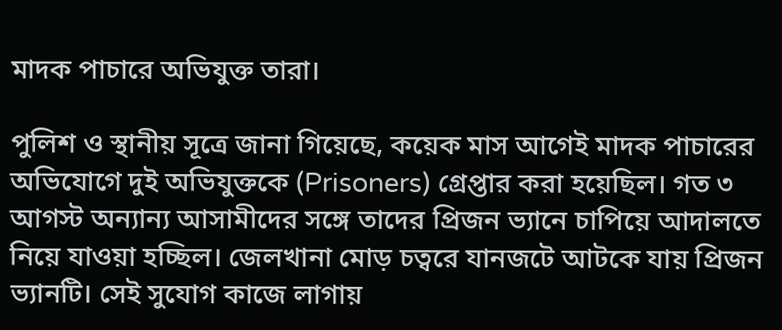মাদক পাচারে অভিযুক্ত তারা।

পুলিশ ও স্থানীয় সূত্রে জানা গিয়েছে, কয়েক মাস আগেই মাদক পাচারের অভিযোগে দুই অভিযুক্তকে (Prisoners) গ্রেপ্তার করা হয়েছিল। গত ৩ আগস্ট অন্যান্য আসামীদের সঙ্গে তাদের প্রিজন ভ্যানে চাপিয়ে আদালতে নিয়ে যাওয়া হচ্ছিল। জেলখানা মোড় চত্বরে যানজটে আটকে যায় প্রিজন ভ্যানটি। সেই সুযোগ কাজে লাগায়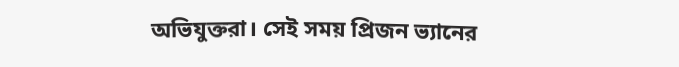অভিযুক্তরা। সেই সময় প্রিজন ভ্যানের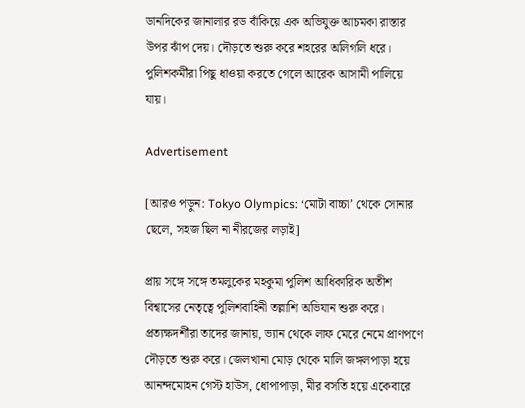ডানদিকের জানালার রড বাঁকিয়ে এক অভিযুক্ত আচমকা রাস্তার উপর ঝাঁপ দেয়। দৌড়তে শুরু করে শহরের অলিগলি ধরে। পুলিশকর্মীরা পিছু ধাওয়া করতে গেলে আরেক আসামী পালিয়ে যায়।

Advertisement

[আরও পড়ুন: Tokyo Olympics: ‘মোটা বাচ্চা’ থেকে সোনার ছেলে, সহজ ছিল না নীরজের লড়াই]

প্রায় সঙ্গে সঙ্গে তমলুকের মহকুমা পুলিশ আধিকারিক অতীশ বিশ্বাসের নেতৃত্বে পুলিশবাহিনী তল্লাশি অভিযান শুরু করে। প্রত্যক্ষদর্শীরা তাদের জানায়, ভ্যান থেকে লাফ মেরে নেমে প্রাণপণে দৌড়তে শুরু করে। জেলখানা মোড় থেকে মালি জঙ্গলপাড়া হয়ে আনন্দমোহন গেস্ট হাউস, ধোপাপাড়া, মীর বসতি হয়ে একেবারে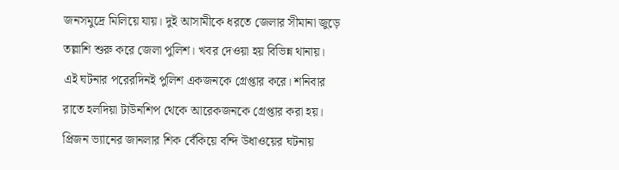জনসমুদ্রে মিলিয়ে যায়। দুই আসামীকে ধরতে জেলার সীমানা জুড়ে তল্লাশি শুরু করে জেলা পুলিশ। খবর দেওয়া হয় বিভিন্ন থানায়। এই ঘটনার পরেরদিনই পুলিশ একজনকে গ্রেপ্তার করে। শনিবার রাতে হলদিয়া টাউনশিপ থেকে আরেকজনকে গ্রেপ্তার করা হয়। প্রিজন ভ্যানের জানলার শিক বেঁকিয়ে বন্দি উধাওয়ের ঘটনায়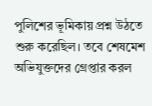পুলিশের ভূমিকায় প্রশ্ন উঠতে শুরু করেছিল। তবে শেষমেশ অভিযুক্তদের গ্রেপ্তার করল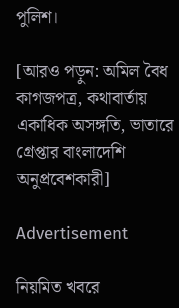পুলিশ।

[আরও পড়ুন: অমিল বৈধ কাগজপত্র, কথাবার্তায় একাধিক অসঙ্গতি, ভাতারে গ্রেপ্তার বাংলাদেশি অনুপ্রবেশকারী]

Advertisement

নিয়মিত খবরে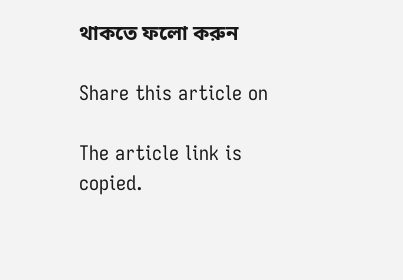থাকতে ফলো করুন

Share this article on

The article link is copied.